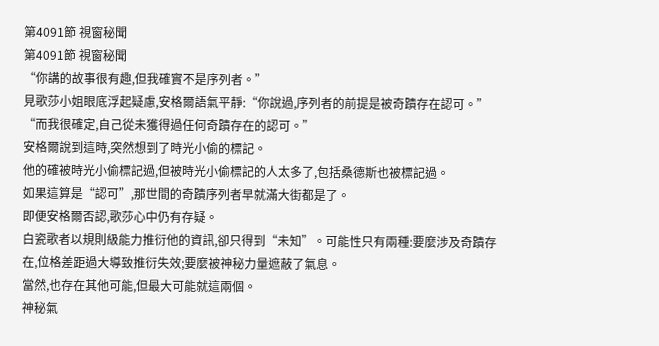第4091節 視窗秘聞
第4091節 視窗秘聞
“你講的故事很有趣,但我確實不是序列者。”
見歌莎小姐眼底浮起疑慮,安格爾語氣平靜:“你說過,序列者的前提是被奇蹟存在認可。”
“而我很確定,自己從未獲得過任何奇蹟存在的認可。”
安格爾說到這時,突然想到了時光小偷的標記。
他的確被時光小偷標記過,但被時光小偷標記的人太多了,包括桑德斯也被標記過。
如果這算是“認可”,那世間的奇蹟序列者早就滿大街都是了。
即便安格爾否認,歌莎心中仍有存疑。
白瓷歌者以規則級能力推衍他的資訊,卻只得到“未知”。可能性只有兩種:要麼涉及奇蹟存在,位格差距過大導致推衍失效;要麼被神秘力量遮蔽了氣息。
當然,也存在其他可能,但最大可能就這兩個。
神秘氣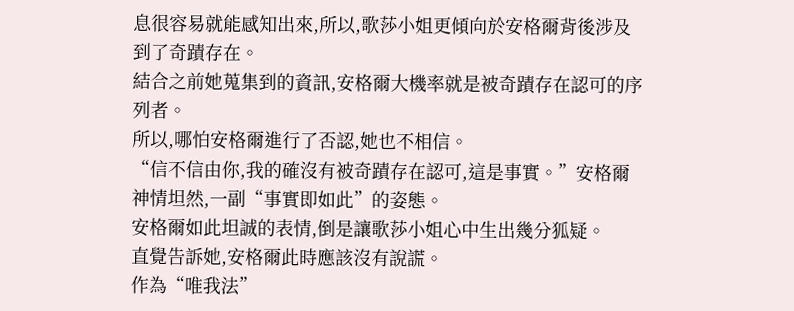息很容易就能感知出來,所以,歌莎小姐更傾向於安格爾背後涉及到了奇蹟存在。
結合之前她蒐集到的資訊,安格爾大機率就是被奇蹟存在認可的序列者。
所以,哪怕安格爾進行了否認,她也不相信。
“信不信由你,我的確沒有被奇蹟存在認可,這是事實。”安格爾神情坦然,一副“事實即如此”的姿態。
安格爾如此坦誠的表情,倒是讓歌莎小姐心中生出幾分狐疑。
直覺告訴她,安格爾此時應該沒有說謊。
作為“唯我法”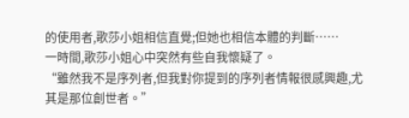的使用者,歌莎小姐相信直覺;但她也相信本體的判斷……
一時間,歌莎小姐心中突然有些自我懷疑了。
“雖然我不是序列者,但我對你提到的序列者情報很感興趣,尤其是那位創世者。”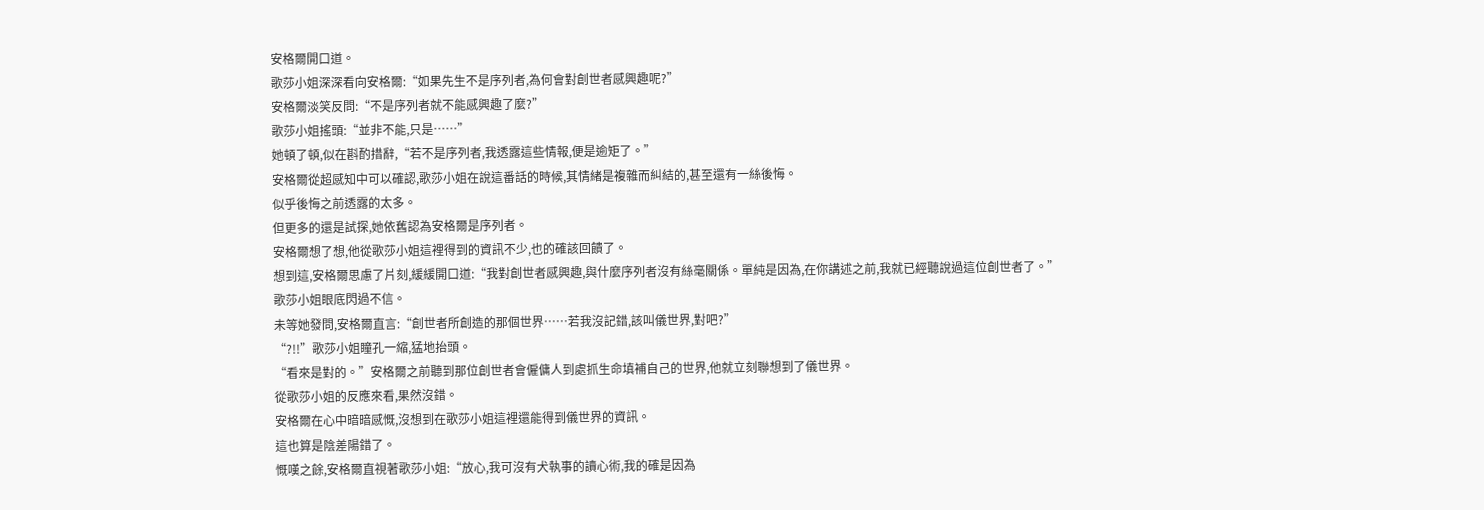安格爾開口道。
歌莎小姐深深看向安格爾:“如果先生不是序列者,為何會對創世者感興趣呢?”
安格爾淡笑反問:“不是序列者就不能感興趣了麼?”
歌莎小姐搖頭:“並非不能,只是……”
她頓了頓,似在斟酌措辭,“若不是序列者,我透露這些情報,便是逾矩了。”
安格爾從超感知中可以確認,歌莎小姐在說這番話的時候,其情緒是複雜而糾結的,甚至還有一絲後悔。
似乎後悔之前透露的太多。
但更多的還是試探,她依舊認為安格爾是序列者。
安格爾想了想,他從歌莎小姐這裡得到的資訊不少,也的確該回饋了。
想到這,安格爾思慮了片刻,緩緩開口道:“我對創世者感興趣,與什麼序列者沒有絲毫關係。單純是因為,在你講述之前,我就已經聽說過這位創世者了。”
歌莎小姐眼底閃過不信。
未等她發問,安格爾直言:“創世者所創造的那個世界……若我沒記錯,該叫儀世界,對吧?”
“?!!”歌莎小姐瞳孔一縮,猛地抬頭。
“看來是對的。”安格爾之前聽到那位創世者會僱傭人到處抓生命填補自己的世界,他就立刻聯想到了儀世界。
從歌莎小姐的反應來看,果然沒錯。
安格爾在心中暗暗感慨,沒想到在歌莎小姐這裡還能得到儀世界的資訊。
這也算是陰差陽錯了。
慨嘆之餘,安格爾直視著歌莎小姐:“放心,我可沒有犬執事的讀心術,我的確是因為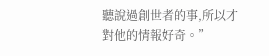聽說過創世者的事,所以才對他的情報好奇。”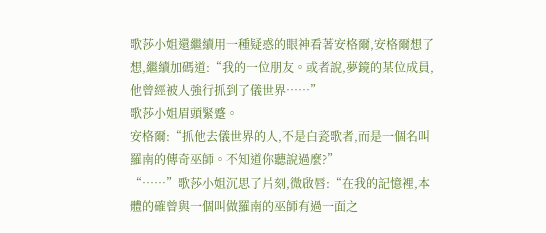歌莎小姐還繼續用一種疑惑的眼神看著安格爾,安格爾想了想,繼續加碼道:“我的一位朋友。或者說,夢鏡的某位成員,他曾經被人強行抓到了儀世界……”
歌莎小姐眉頭緊蹙。
安格爾:“抓他去儀世界的人,不是白瓷歌者,而是一個名叫羅南的傳奇巫師。不知道你聽說過麼?”
“……”歌莎小姐沉思了片刻,微啟唇:“在我的記憶裡,本體的確曾與一個叫做羅南的巫師有過一面之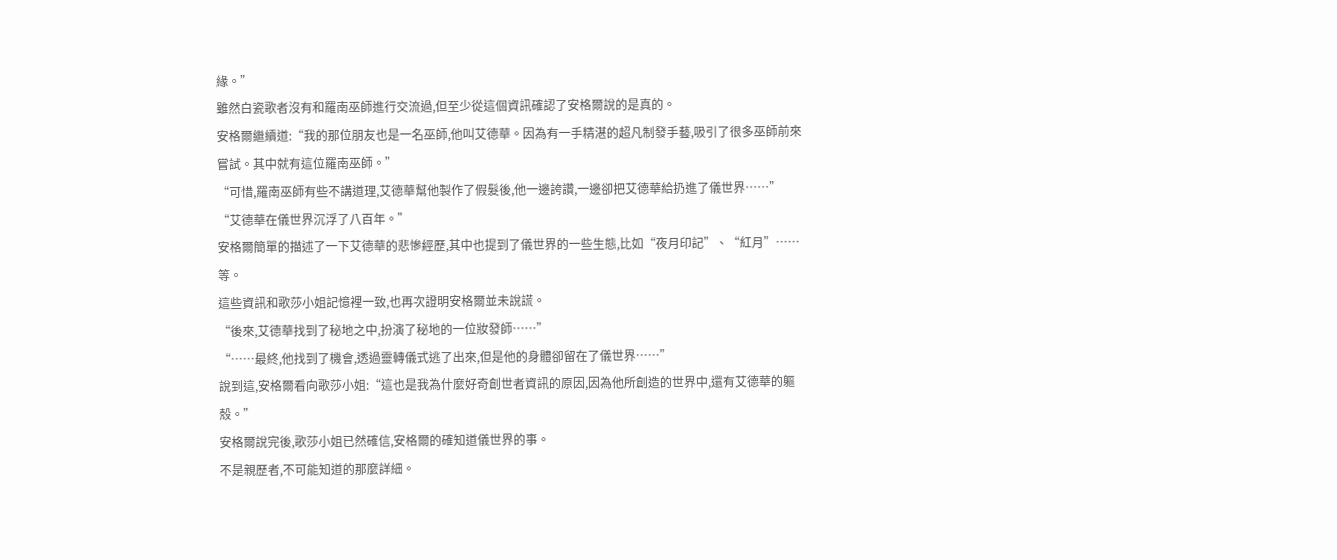緣。”
雖然白瓷歌者沒有和羅南巫師進行交流過,但至少從這個資訊確認了安格爾說的是真的。
安格爾繼續道:“我的那位朋友也是一名巫師,他叫艾德華。因為有一手精湛的超凡制發手藝,吸引了很多巫師前來嘗試。其中就有這位羅南巫師。”
“可惜,羅南巫師有些不講道理,艾德華幫他製作了假髮後,他一邊誇讚,一邊卻把艾德華給扔進了儀世界……”
“艾德華在儀世界沉浮了八百年。”
安格爾簡單的描述了一下艾德華的悲慘經歷,其中也提到了儀世界的一些生態,比如“夜月印記”、“紅月”……等。
這些資訊和歌莎小姐記憶裡一致,也再次證明安格爾並未說謊。
“後來,艾德華找到了秘地之中,扮演了秘地的一位妝發師……”
“……最終,他找到了機會,透過靈轉儀式逃了出來,但是他的身體卻留在了儀世界……”
說到這,安格爾看向歌莎小姐:“這也是我為什麼好奇創世者資訊的原因,因為他所創造的世界中,還有艾德華的軀殼。”
安格爾說完後,歌莎小姐已然確信,安格爾的確知道儀世界的事。
不是親歷者,不可能知道的那麼詳細。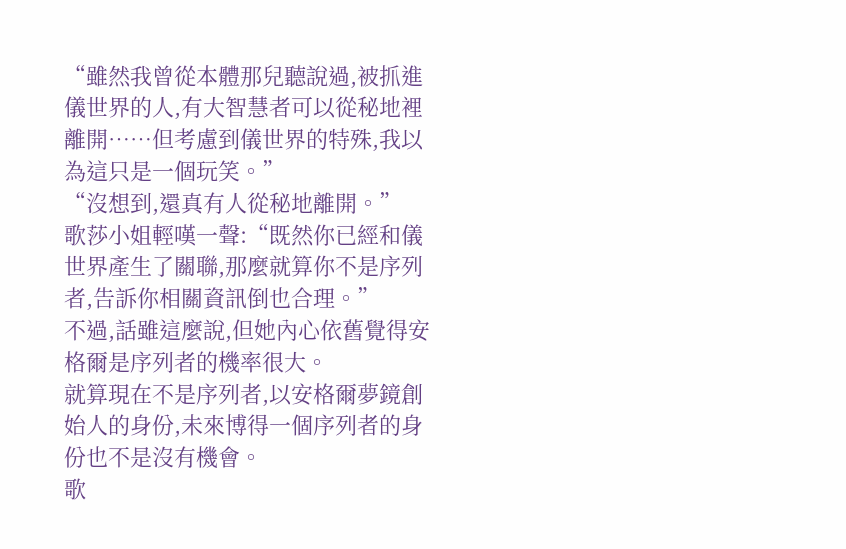“雖然我曾從本體那兒聽說過,被抓進儀世界的人,有大智慧者可以從秘地裡離開……但考慮到儀世界的特殊,我以為這只是一個玩笑。”
“沒想到,還真有人從秘地離開。”
歌莎小姐輕嘆一聲:“既然你已經和儀世界產生了關聯,那麼就算你不是序列者,告訴你相關資訊倒也合理。”
不過,話雖這麼說,但她內心依舊覺得安格爾是序列者的機率很大。
就算現在不是序列者,以安格爾夢鏡創始人的身份,未來博得一個序列者的身份也不是沒有機會。
歌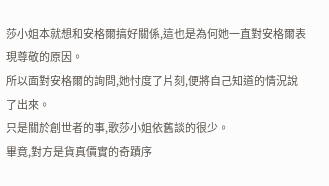莎小姐本就想和安格爾搞好關係,這也是為何她一直對安格爾表現尊敬的原因。
所以面對安格爾的詢問,她忖度了片刻,便將自己知道的情況說了出來。
只是關於創世者的事,歌莎小姐依舊談的很少。
畢竟,對方是貨真價實的奇蹟序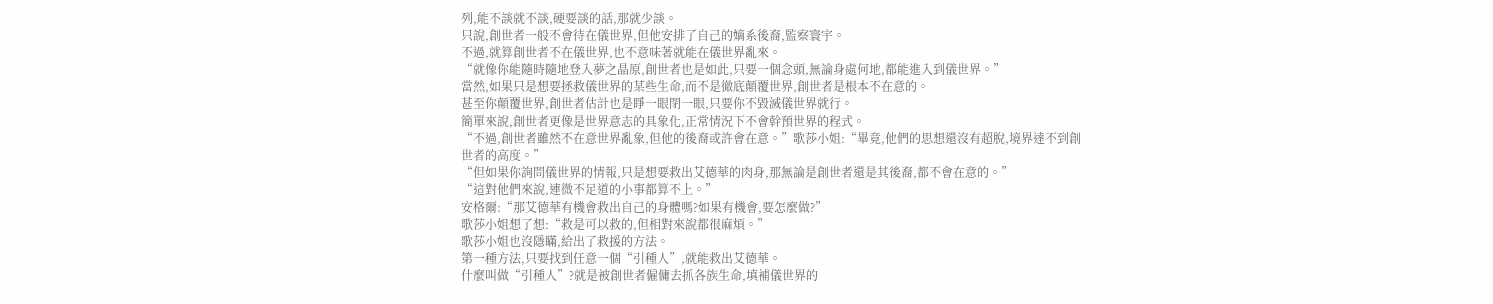列,能不談就不談,硬要談的話,那就少談。
只說,創世者一般不會待在儀世界,但他安排了自己的嫡系後裔,監察寰宇。
不過,就算創世者不在儀世界,也不意味著就能在儀世界亂來。
“就像你能隨時隨地登入夢之晶原,創世者也是如此,只要一個念頭,無論身處何地,都能進入到儀世界。”
當然,如果只是想要拯救儀世界的某些生命,而不是徹底顛覆世界,創世者是根本不在意的。
甚至你顛覆世界,創世者估計也是睜一眼閉一眼,只要你不毀滅儀世界就行。
簡單來說,創世者更像是世界意志的具象化,正常情況下不會幹預世界的程式。
“不過,創世者雖然不在意世界亂象,但他的後裔或許會在意。”歌莎小姐:“畢竟,他們的思想還沒有超脫,境界達不到創世者的高度。”
“但如果你詢問儀世界的情報,只是想要救出艾德華的肉身,那無論是創世者還是其後裔,都不會在意的。”
“這對他們來說,連微不足道的小事都算不上。”
安格爾:“那艾德華有機會救出自己的身體嗎?如果有機會,要怎麼做?”
歌莎小姐想了想:“救是可以救的,但相對來說都很麻煩。”
歌莎小姐也沒隱瞞,給出了救援的方法。
第一種方法,只要找到任意一個“引種人”,就能救出艾德華。
什麼叫做“引種人”?就是被創世者僱傭去抓各族生命,填補儀世界的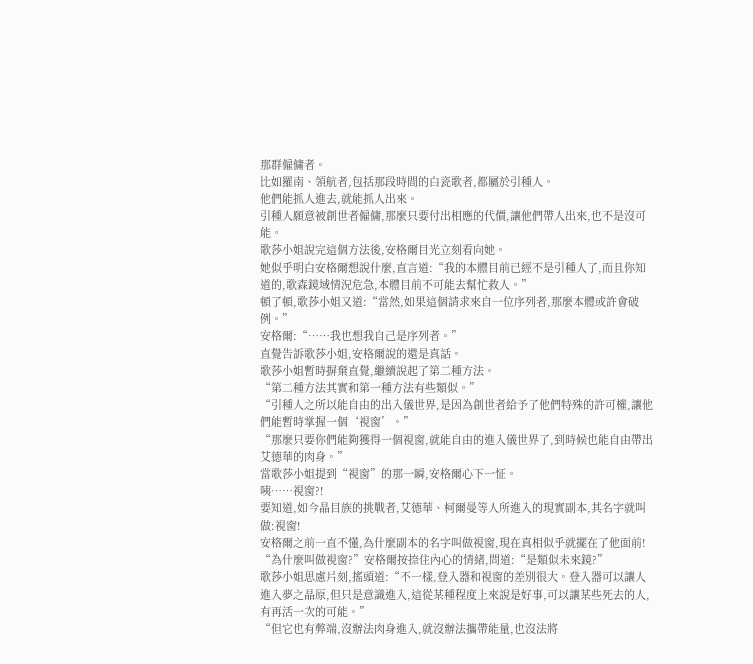那群僱傭者。
比如羅南、領航者,包括那段時間的白瓷歌者,都屬於引種人。
他們能抓人進去,就能抓人出來。
引種人願意被創世者僱傭,那麼只要付出相應的代價,讓他們帶人出來,也不是沒可能。
歌莎小姐說完這個方法後,安格爾目光立刻看向她。
她似乎明白安格爾想說什麼,直言道:“我的本體目前已經不是引種人了,而且你知道的,歌森鏡域情況危急,本體目前不可能去幫忙救人。”
頓了頓,歌莎小姐又道:“當然,如果這個請求來自一位序列者,那麼本體或許會破例。”
安格爾:“……我也想我自己是序列者。”
直覺告訴歌莎小姐,安格爾說的還是真話。
歌莎小姐暫時摒棄直覺,繼續說起了第二種方法。
“第二種方法其實和第一種方法有些類似。”
“引種人之所以能自由的出入儀世界,是因為創世者給予了他們特殊的許可權,讓他們能暫時掌握一個‘視窗’。”
“那麼只要你們能夠獲得一個視窗,就能自由的進入儀世界了,到時候也能自由帶出艾德華的肉身。”
當歌莎小姐提到“視窗”的那一瞬,安格爾心下一怔。
咦……視窗?!
要知道,如今晶目族的挑戰者,艾德華、柯爾曼等人所進入的現實副本,其名字就叫做:視窗!
安格爾之前一直不懂,為什麼副本的名字叫做視窗,現在真相似乎就擺在了他面前!
“為什麼叫做視窗?”安格爾按捺住內心的情緒,問道:“是類似未來鏡?”
歌莎小姐思慮片刻,搖頭道:“不一樣,登入器和視窗的差別很大。登入器可以讓人進入夢之晶原,但只是意識進入,這從某種程度上來說是好事,可以讓某些死去的人,有再活一次的可能。”
“但它也有弊端,沒辦法肉身進入,就沒辦法攜帶能量,也沒法將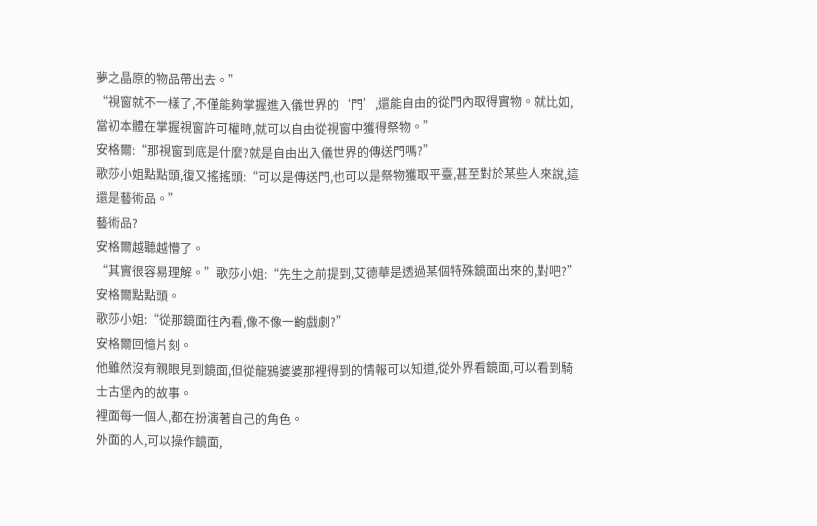夢之晶原的物品帶出去。”
“視窗就不一樣了,不僅能夠掌握進入儀世界的‘門’,還能自由的從門內取得實物。就比如,當初本體在掌握視窗許可權時,就可以自由從視窗中獲得祭物。”
安格爾:“那視窗到底是什麼?就是自由出入儀世界的傳送門嗎?”
歌莎小姐點點頭,復又搖搖頭:“可以是傳送門,也可以是祭物獲取平臺,甚至對於某些人來說,這還是藝術品。”
藝術品?
安格爾越聽越懵了。
“其實很容易理解。”歌莎小姐:“先生之前提到,艾德華是透過某個特殊鏡面出來的,對吧?”
安格爾點點頭。
歌莎小姐:“從那鏡面往內看,像不像一齣戲劇?”
安格爾回憶片刻。
他雖然沒有親眼見到鏡面,但從龍鴉婆婆那裡得到的情報可以知道,從外界看鏡面,可以看到騎士古堡內的故事。
裡面每一個人,都在扮演著自己的角色。
外面的人,可以操作鏡面,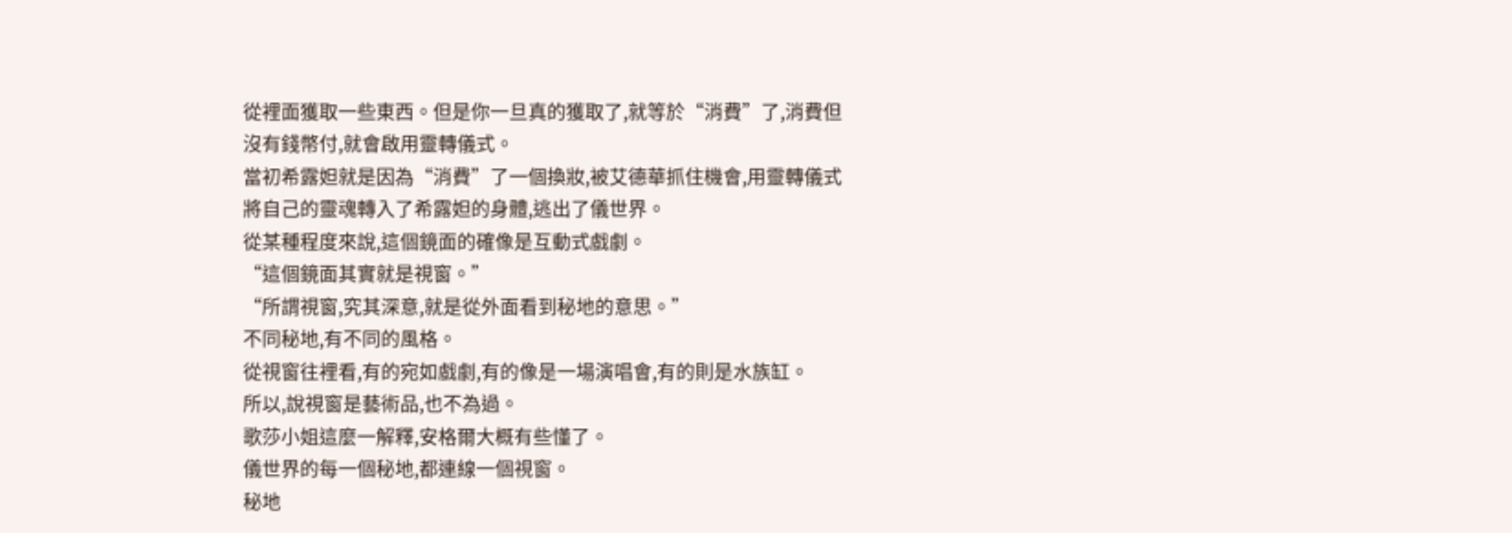從裡面獲取一些東西。但是你一旦真的獲取了,就等於“消費”了,消費但沒有錢幣付,就會啟用靈轉儀式。
當初希露妲就是因為“消費”了一個換妝,被艾德華抓住機會,用靈轉儀式將自己的靈魂轉入了希露妲的身體,逃出了儀世界。
從某種程度來說,這個鏡面的確像是互動式戲劇。
“這個鏡面其實就是視窗。”
“所謂視窗,究其深意,就是從外面看到秘地的意思。”
不同秘地,有不同的風格。
從視窗往裡看,有的宛如戲劇,有的像是一場演唱會,有的則是水族缸。
所以,說視窗是藝術品,也不為過。
歌莎小姐這麼一解釋,安格爾大概有些懂了。
儀世界的每一個秘地,都連線一個視窗。
秘地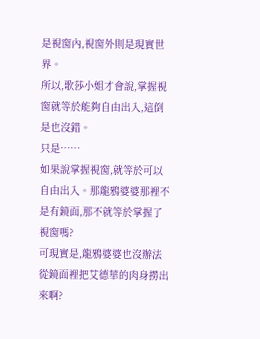是視窗內,視窗外則是現實世界。
所以,歌莎小姐才會說,掌握視窗就等於能夠自由出入,這倒是也沒錯。
只是……
如果說掌握視窗,就等於可以自由出入。那龍鴉婆婆那裡不是有鏡面,那不就等於掌握了視窗嗎?
可現實是,龍鴉婆婆也沒辦法從鏡面裡把艾德華的肉身撈出來啊?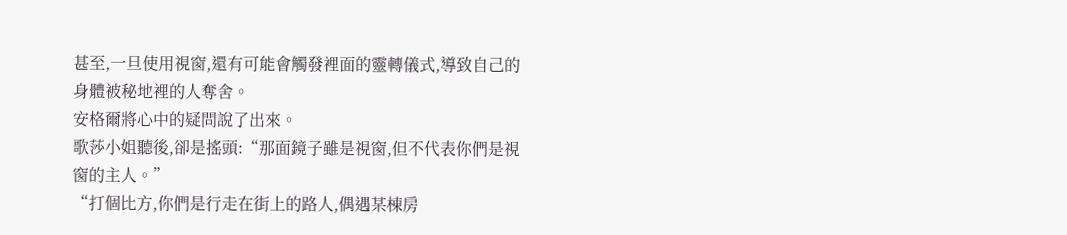甚至,一旦使用視窗,還有可能會觸發裡面的靈轉儀式,導致自己的身體被秘地裡的人奪舍。
安格爾將心中的疑問說了出來。
歌莎小姐聽後,卻是搖頭:“那面鏡子雖是視窗,但不代表你們是視窗的主人。”
“打個比方,你們是行走在街上的路人,偶遇某棟房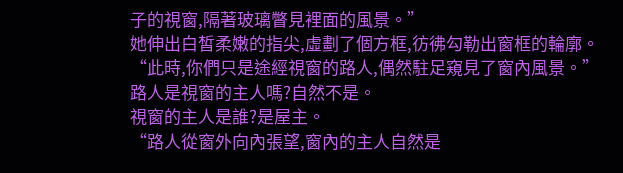子的視窗,隔著玻璃瞥見裡面的風景。”
她伸出白皙柔嫩的指尖,虛劃了個方框,彷彿勾勒出窗框的輪廓。
“此時,你們只是途經視窗的路人,偶然駐足窺見了窗內風景。”
路人是視窗的主人嗎?自然不是。
視窗的主人是誰?是屋主。
“路人從窗外向內張望,窗內的主人自然是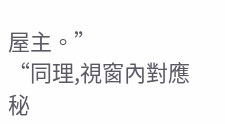屋主。”
“同理,視窗內對應秘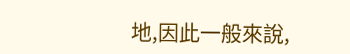地,因此一般來說,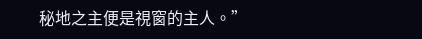秘地之主便是視窗的主人。”